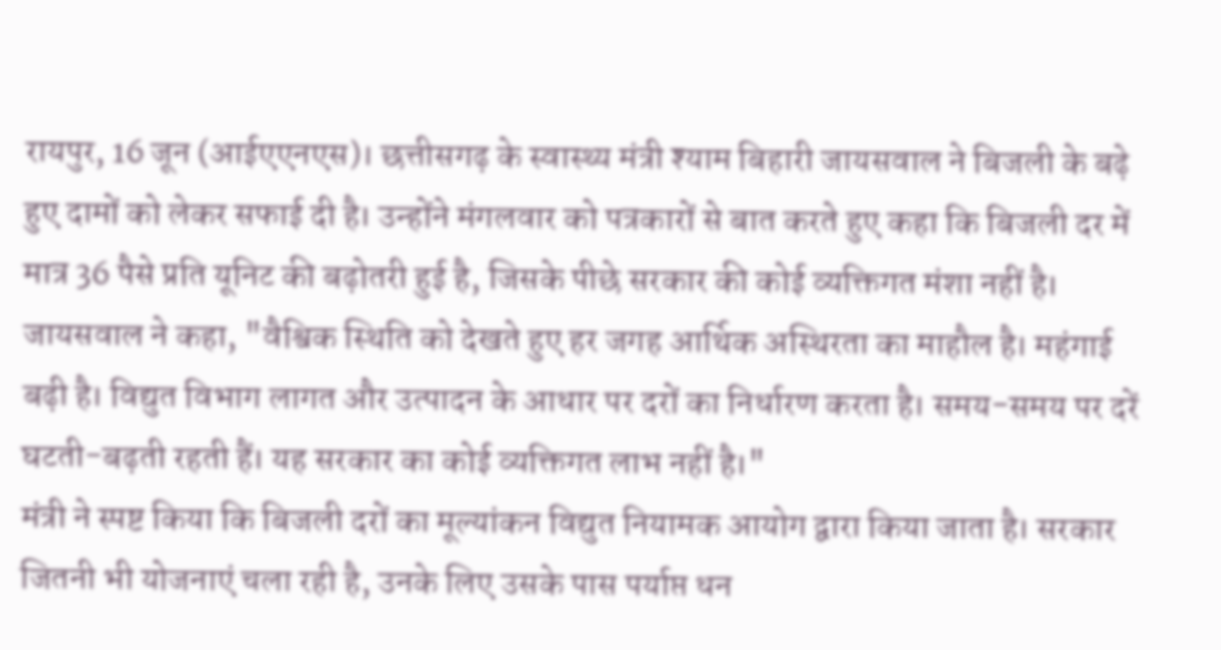रायपुर, 16 जून (आईएएनएस)। छत्तीसगढ़ के स्वास्थ्य मंत्री श्याम बिहारी जायसवाल ने बिजली के बढ़े हुए दामों को लेकर सफाई दी है। उन्होंने मंगलवार को पत्रकारों से बात करते हुए कहा कि बिजली दर में मात्र 36 पैसे प्रति यूनिट की बढ़ोतरी हुई है, जिसके पीछे सरकार की कोई व्यक्तिगत मंशा नहीं है।
जायसवाल ने कहा, "वैश्विक स्थिति को देखते हुए हर जगह आर्थिक अस्थिरता का माहौल है। महंगाई बढ़ी है। विद्युत विभाग लागत और उत्पादन के आधार पर दरों का निर्धारण करता है। समय-समय पर दरें घटती-बढ़ती रहती हैं। यह सरकार का कोई व्यक्तिगत लाभ नहीं है।"
मंत्री ने स्पष्ट किया कि बिजली दरों का मूल्यांकन विद्युत नियामक आयोग द्वारा किया जाता है। सरकार जितनी भी योजनाएं चला रही है, उनके लिए उसके पास पर्याप्त धन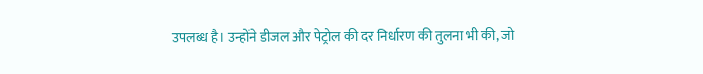उपलब्ध है। उन्होंने डीजल और पेट्रोल की दर निर्धारण की तुलना भी की, जो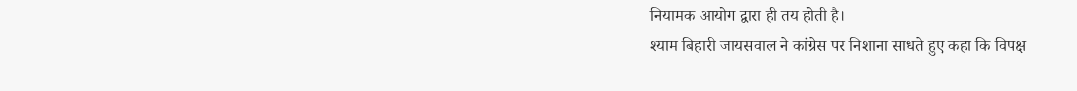नियामक आयोग द्वारा ही तय होती है।
श्याम बिहारी जायसवाल ने कांग्रेस पर निशाना साधते हुए कहा कि विपक्ष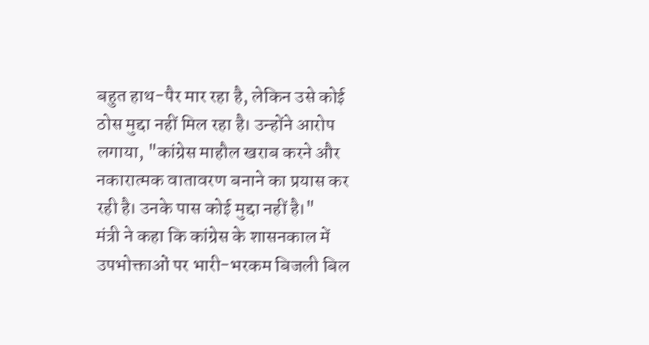बहुत हाथ-पैर मार रहा है, लेकिन उसे कोई ठोस मुद्दा नहीं मिल रहा है। उन्होंने आरोप लगाया, "कांग्रेस माहौल खराब करने और नकारात्मक वातावरण बनाने का प्रयास कर रही है। उनके पास कोई मुद्दा नहीं है।"
मंत्री ने कहा कि कांग्रेस के शासनकाल में उपभोक्ताओं पर भारी-भरकम बिजली बिल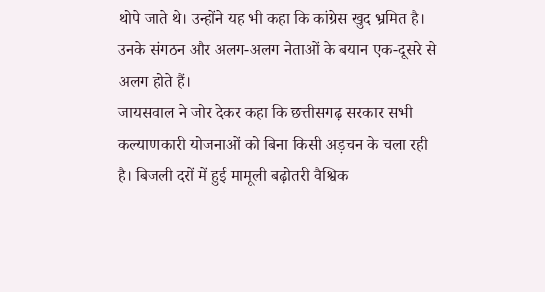थोपे जाते थे। उन्होंने यह भी कहा कि कांग्रेस खुद भ्रमित है। उनके संगठन और अलग-अलग नेताओं के बयान एक-दूसरे से अलग होते हैं।
जायसवाल ने जोर देकर कहा कि छत्तीसगढ़ सरकार सभी कल्याणकारी योजनाओं को बिना किसी अड़चन के चला रही है। बिजली दरों में हुई मामूली बढ़ोतरी वैश्विक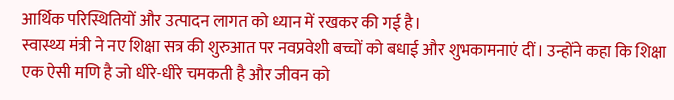आर्थिक परिस्थितियों और उत्पादन लागत को ध्यान में रखकर की गई है।
स्वास्थ्य मंत्री ने नए शिक्षा सत्र की शुरुआत पर नवप्रवेशी बच्चों को बधाई और शुभकामनाएं दीं। उन्होंने कहा कि शिक्षा एक ऐसी मणि है जो धीरे-धीरे चमकती है और जीवन को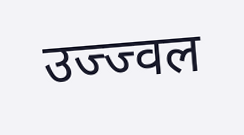उज्ज्वल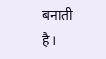बनाती है।